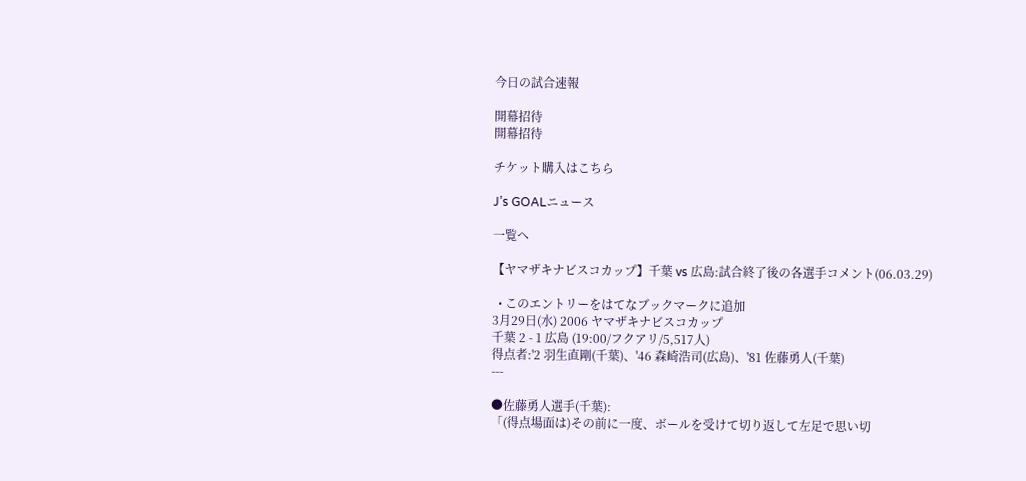今日の試合速報

開幕招待
開幕招待

チケット購入はこちら

J’s GOALニュース

一覧へ

【ヤマザキナビスコカップ】千葉 vs 広島:試合終了後の各選手コメント(06.03.29)

  • このエントリーをはてなブックマークに追加
3月29日(水) 2006 ヤマザキナビスコカップ
千葉 2 - 1 広島 (19:00/フクアリ/5,517人)
得点者:'2 羽生直剛(千葉)、'46 森崎浩司(広島)、'81 佐藤勇人(千葉)
---

●佐藤勇人選手(千葉):
「(得点場面は)その前に一度、ボールを受けて切り返して左足で思い切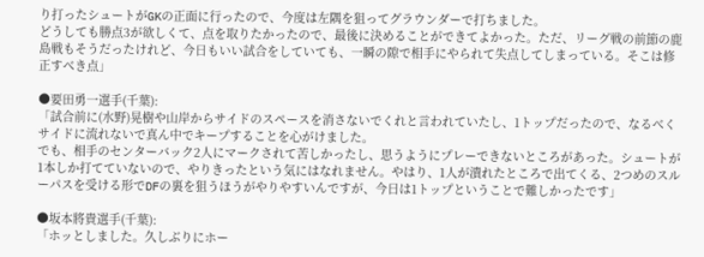り打ったシュートがGKの正面に行ったので、今度は左隅を狙ってグラウンダーで打ちました。
どうしても勝点3が欲しくて、点を取りたかったので、最後に決めることができてよかった。ただ、リーグ戦の前節の鹿島戦もそうだったけれど、今日もいい試合をしていても、一瞬の隙で相手にやられて失点してしまっている。そこは修正すべき点」

●要田勇一選手(千葉):
「試合前に(水野)晃樹や山岸からサイドのスペースを消さないでくれと言われていたし、1トップだったので、なるべくサイドに流れないで真ん中でキープすることを心がけました。
でも、相手のセンターバック2人にマークされて苦しかったし、思うようにプレーできないところがあった。シュートが1本しか打てていないので、やりきったという気にはなれません。やはり、1人が潰れたところで出てくる、2つめのスルーパスを受ける形でDFの裏を狙うほうがやりやすいんですが、今日は1トップということで難しかったです」

●坂本將貴選手(千葉):
「ホッとしました。久しぶりにホー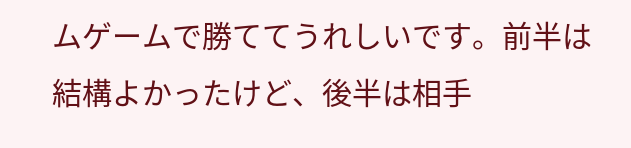ムゲームで勝ててうれしいです。前半は結構よかったけど、後半は相手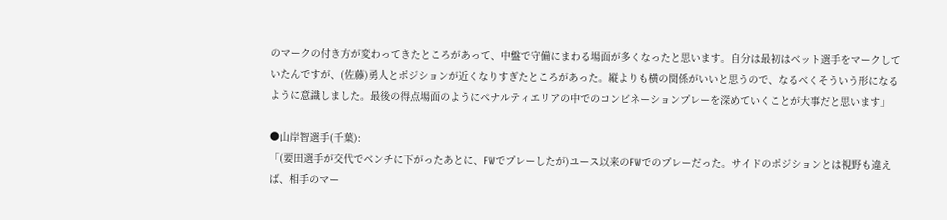のマークの付き方が変わってきたところがあって、中盤で守備にまわる場面が多くなったと思います。自分は最初はベット選手をマークしていたんですが、(佐藤)勇人とポジションが近くなりすぎたところがあった。縦よりも横の関係がいいと思うので、なるべくそういう形になるように意識しました。最後の得点場面のようにペナルティエリアの中でのコンビネーションプレーを深めていくことが大事だと思います」

●山岸智選手(千葉):
「(要田選手が交代でベンチに下がったあとに、FWでプレーしたが)ユース以来のFWでのプレーだった。サイドのポジションとは視野も違えば、相手のマー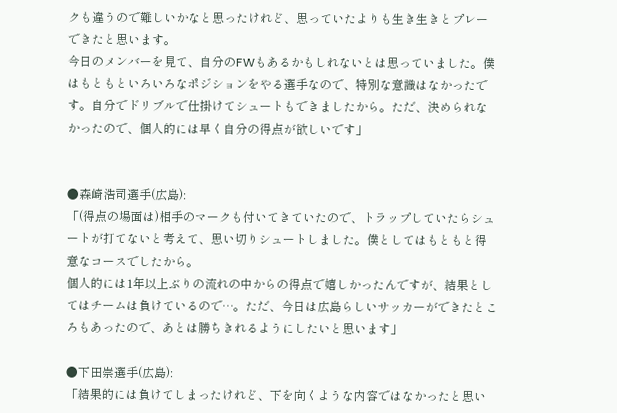クも違うので難しいかなと思ったけれど、思っていたよりも生き生きとプレーできたと思います。
今日のメンバーを見て、自分のFWもあるかもしれないとは思っていました。僕はもともといろいろなポジションをやる選手なので、特別な意識はなかったです。自分でドリブルで仕掛けてシュートもできましたから。ただ、決められなかったので、個人的には早く自分の得点が欲しいです」


●森崎浩司選手(広島):
「(得点の場面は)相手のマークも付いてきていたので、トラップしていたらシュートが打てないと考えて、思い切りシュートしました。僕としてはもともと得意なコースでしたから。
個人的には1年以上ぶりの流れの中からの得点で嬉しかったんですが、結果としてはチームは負けているので…。ただ、今日は広島らしいサッカーができたところもあったので、あとは勝ちきれるようにしたいと思います」

●下田崇選手(広島):
「結果的には負けてしまったけれど、下を向くような内容ではなかったと思い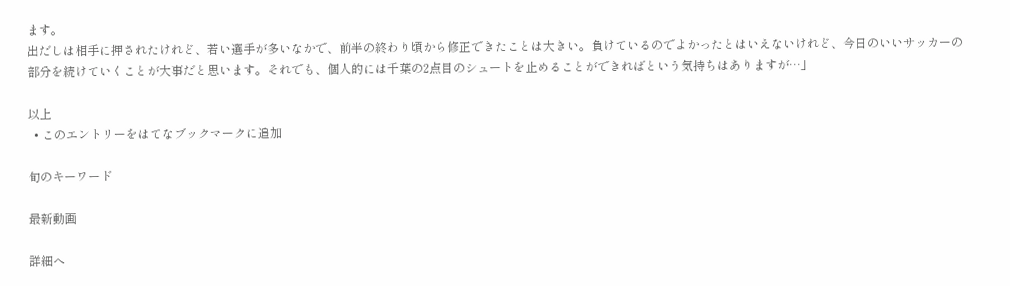ます。
出だしは相手に押されたけれど、若い選手が多いなかで、前半の終わり頃から修正できたことは大きい。負けているのでよかったとはいえないけれど、今日のいいサッカーの部分を続けていくことが大事だと思います。それでも、個人的には千葉の2点目のシュートを止めることができればという気持ちはありますが…」

以上
  • このエントリーをはてなブックマークに追加

旬のキーワード

最新動画

詳細へ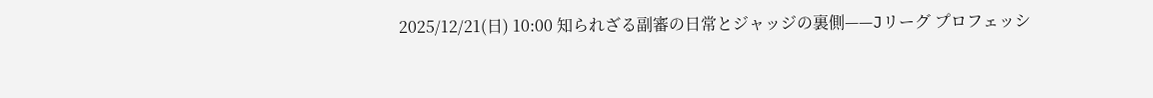2025/12/21(日) 10:00 知られざる副審の日常とジャッジの裏側——Jリーグ プロフェッシ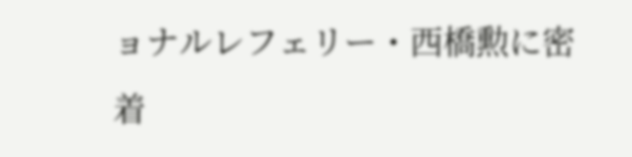ョナルレフェリー・西橋勲に密着